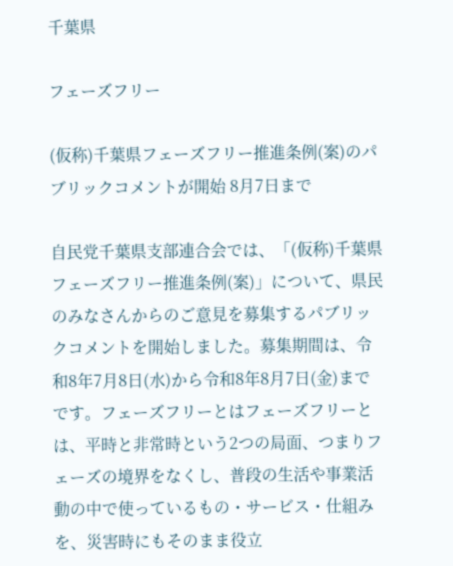千葉県

フェーズフリー

(仮称)千葉県フェーズフリー推進条例(案)のパブリックコメントが開始 8月7日まで

自民党千葉県支部連合会では、「(仮称)千葉県フェーズフリー推進条例(案)」について、県民のみなさんからのご意見を募集するパブリックコメントを開始しました。募集期間は、令和8年7月8日(水)から令和8年8月7日(金)までです。フェーズフリーとはフェーズフリーとは、平時と非常時という2つの局面、つまりフェーズの境界をなくし、普段の生活や事業活動の中で使っているもの・サービス・仕組みを、災害時にもそのまま役立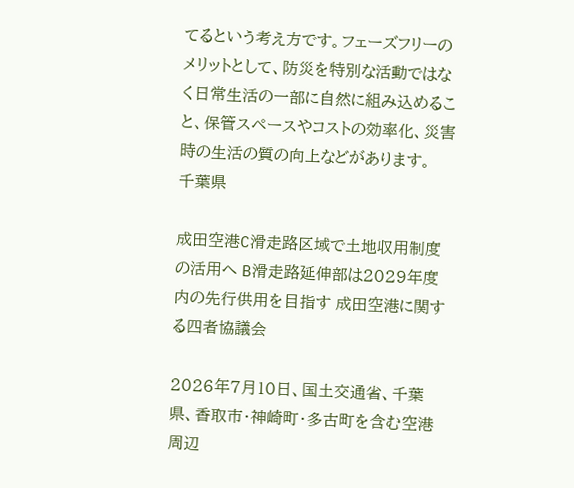てるという考え方です。フェーズフリーのメリットとして、防災を特別な活動ではなく日常生活の一部に自然に組み込めること、保管スペースやコストの効率化、災害時の生活の質の向上などがあります。
千葉県

成田空港C滑走路区域で土地収用制度の活用へ B滑走路延伸部は2029年度内の先行供用を目指す 成田空港に関する四者協議会

2026年7月10日、国土交通省、千葉県、香取市・神崎町・多古町を含む空港周辺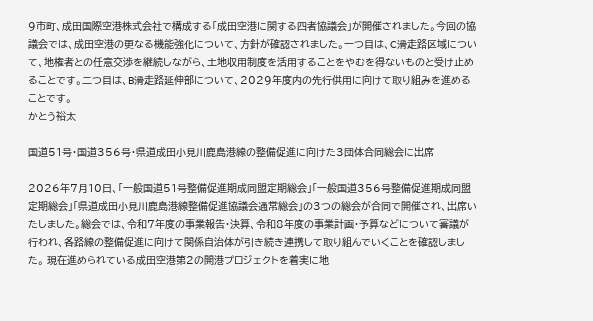9市町、成田国際空港株式会社で構成する「成田空港に関する四者協議会」が開催されました。今回の協議会では、成田空港の更なる機能強化について、方針が確認されました。一つ目は、C滑走路区域について、地権者との任意交渉を継続しながら、土地収用制度を活用することをやむを得ないものと受け止めることです。二つ目は、B滑走路延伸部について、2029年度内の先行供用に向けて取り組みを進めることです。
かとう裕太

国道51号・国道356号・県道成田小見川鹿島港線の整備促進に向けた3団体合同総会に出席

2026年7月10日、「一般国道51号整備促進期成同盟定期総会」「一般国道356号整備促進期成同盟定期総会」「県道成田小見川鹿島港線整備促進協議会通常総会」の3つの総会が合同で開催され、出席いたしました。総会では、令和7年度の事業報告・決算、令和8年度の事業計画・予算などについて審議が行われ、各路線の整備促進に向けて関係自治体が引き続き連携して取り組んでいくことを確認しました。 現在進められている成田空港第2の開港プロジェクトを着実に地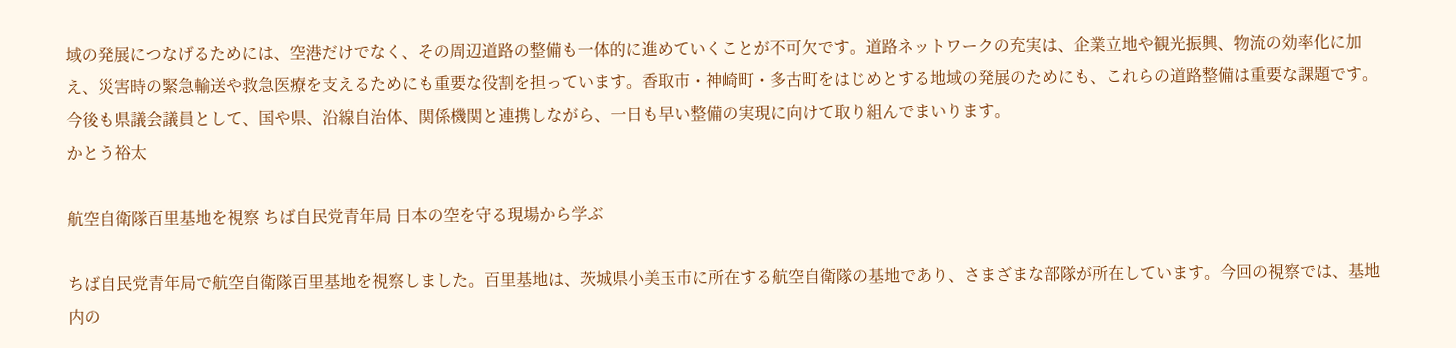域の発展につなげるためには、空港だけでなく、その周辺道路の整備も一体的に進めていくことが不可欠です。道路ネットワークの充実は、企業立地や観光振興、物流の効率化に加え、災害時の緊急輸送や救急医療を支えるためにも重要な役割を担っています。香取市・神崎町・多古町をはじめとする地域の発展のためにも、これらの道路整備は重要な課題です。今後も県議会議員として、国や県、沿線自治体、関係機関と連携しながら、一日も早い整備の実現に向けて取り組んでまいります。
かとう裕太

航空自衛隊百里基地を視察 ちば自民党青年局 日本の空を守る現場から学ぶ

ちば自民党青年局で航空自衛隊百里基地を視察しました。百里基地は、茨城県小美玉市に所在する航空自衛隊の基地であり、さまざまな部隊が所在しています。今回の視察では、基地内の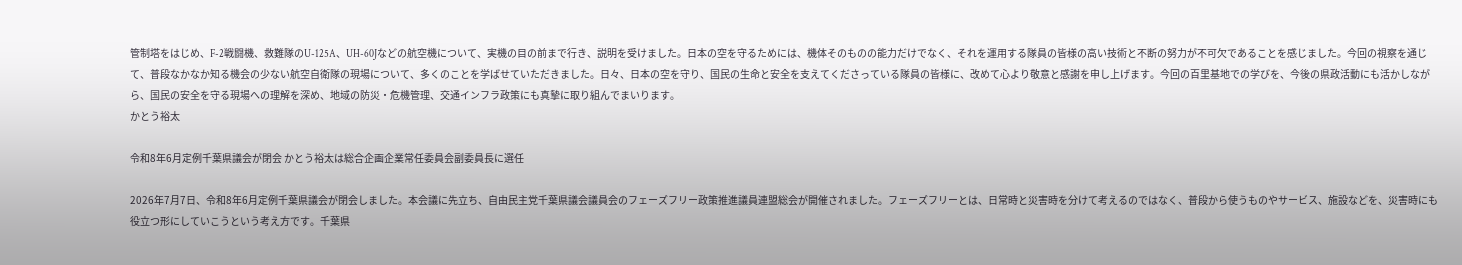管制塔をはじめ、F-2戦闘機、救難隊のU-125A、UH-60Jなどの航空機について、実機の目の前まで行き、説明を受けました。日本の空を守るためには、機体そのものの能力だけでなく、それを運用する隊員の皆様の高い技術と不断の努力が不可欠であることを感じました。今回の視察を通じて、普段なかなか知る機会の少ない航空自衛隊の現場について、多くのことを学ばせていただきました。日々、日本の空を守り、国民の生命と安全を支えてくださっている隊員の皆様に、改めて心より敬意と感謝を申し上げます。今回の百里基地での学びを、今後の県政活動にも活かしながら、国民の安全を守る現場への理解を深め、地域の防災・危機管理、交通インフラ政策にも真摯に取り組んでまいります。
かとう裕太

令和8年6月定例千葉県議会が閉会 かとう裕太は総合企画企業常任委員会副委員長に選任

2026年7月7日、令和8年6月定例千葉県議会が閉会しました。本会議に先立ち、自由民主党千葉県議会議員会のフェーズフリー政策推進議員連盟総会が開催されました。フェーズフリーとは、日常時と災害時を分けて考えるのではなく、普段から使うものやサービス、施設などを、災害時にも役立つ形にしていこうという考え方です。千葉県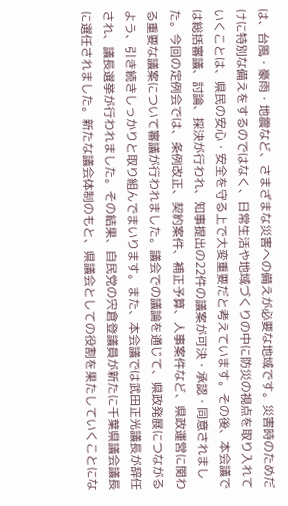は、台風・豪雨・地震など、さまざまな災害への備えが必要な地域です。災害時のためだけに特別な備えをするのではなく、日常生活や地域づくりの中に防災の視点を取り入れていくことは、県民の安心・安全を守る上で大変重要だと考えています。その後、本会議では総括審議、討論、採決が行われ、知事提出の22件の議案が可決・承認・同意されました。今回の定例会では、条例改正、契約案件、補正予算、人事案件など、県政運営に関わる重要な議案について審議が行われました。議会での議論を通じて、県政発展につながるよう、引き続きしっかりと取り組んでまいります。また、本会議では武田正光議長が辞任され、議長選挙が行われました。その結果、自民党の宍倉登議員が新たに千葉県議会議長に選任されました。新たな議会体制のもと、県議会としての役割を果たしていくことにな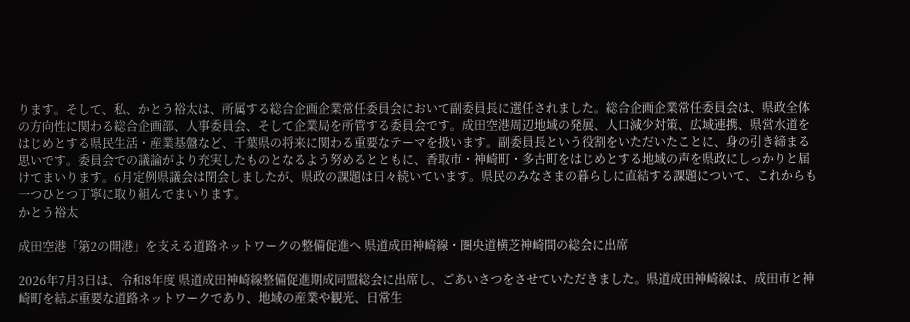ります。そして、私、かとう裕太は、所属する総合企画企業常任委員会において副委員長に選任されました。総合企画企業常任委員会は、県政全体の方向性に関わる総合企画部、人事委員会、そして企業局を所管する委員会です。成田空港周辺地域の発展、人口減少対策、広域連携、県営水道をはじめとする県民生活・産業基盤など、千葉県の将来に関わる重要なテーマを扱います。副委員長という役割をいただいたことに、身の引き締まる思いです。委員会での議論がより充実したものとなるよう努めるとともに、香取市・神崎町・多古町をはじめとする地域の声を県政にしっかりと届けてまいります。6月定例県議会は閉会しましたが、県政の課題は日々続いています。県民のみなさまの暮らしに直結する課題について、これからも一つひとつ丁寧に取り組んでまいります。
かとう裕太

成田空港「第2の開港」を支える道路ネットワークの整備促進へ 県道成田神崎線・圏央道横芝神崎間の総会に出席

2026年7月3日は、令和8年度 県道成田神崎線整備促進期成同盟総会に出席し、ごあいさつをさせていただきました。県道成田神崎線は、成田市と神崎町を結ぶ重要な道路ネットワークであり、地域の産業や観光、日常生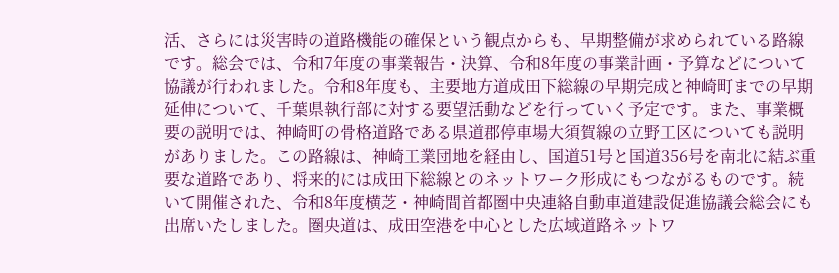活、さらには災害時の道路機能の確保という観点からも、早期整備が求められている路線です。総会では、令和7年度の事業報告・決算、令和8年度の事業計画・予算などについて協議が行われました。令和8年度も、主要地方道成田下総線の早期完成と神崎町までの早期延伸について、千葉県執行部に対する要望活動などを行っていく予定です。また、事業概要の説明では、神崎町の骨格道路である県道郡停車場大須賀線の立野工区についても説明がありました。この路線は、神崎工業団地を経由し、国道51号と国道356号を南北に結ぶ重要な道路であり、将来的には成田下総線とのネットワーク形成にもつながるものです。続いて開催された、令和8年度横芝・神崎間首都圏中央連絡自動車道建設促進協議会総会にも出席いたしました。圏央道は、成田空港を中心とした広域道路ネットワ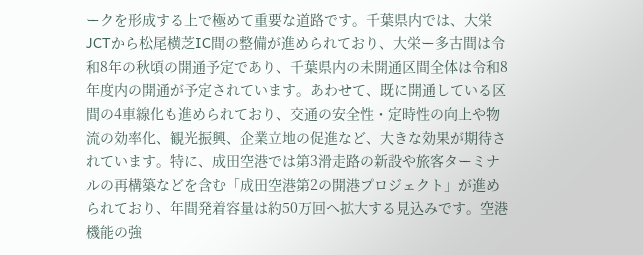ークを形成する上で極めて重要な道路です。千葉県内では、大栄JCTから松尾横芝IC間の整備が進められており、大栄ー多古間は令和8年の秋頃の開通予定であり、千葉県内の未開通区間全体は令和8年度内の開通が予定されています。あわせて、既に開通している区間の4車線化も進められており、交通の安全性・定時性の向上や物流の効率化、観光振興、企業立地の促進など、大きな効果が期待されています。特に、成田空港では第3滑走路の新設や旅客ターミナルの再構築などを含む「成田空港第2の開港プロジェクト」が進められており、年間発着容量は約50万回へ拡大する見込みです。空港機能の強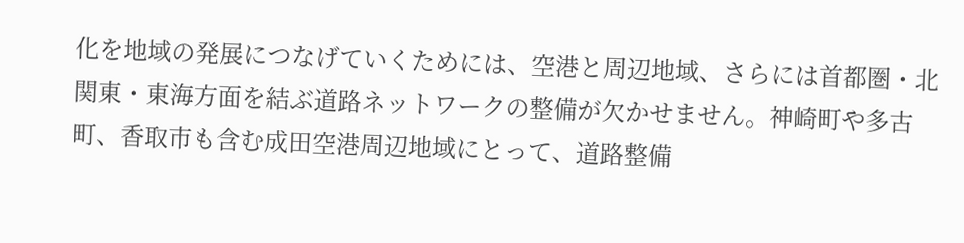化を地域の発展につなげていくためには、空港と周辺地域、さらには首都圏・北関東・東海方面を結ぶ道路ネットワークの整備が欠かせません。神崎町や多古町、香取市も含む成田空港周辺地域にとって、道路整備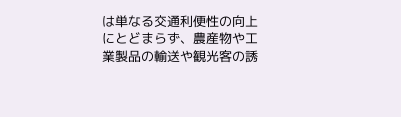は単なる交通利便性の向上にとどまらず、農産物や工業製品の輸送や観光客の誘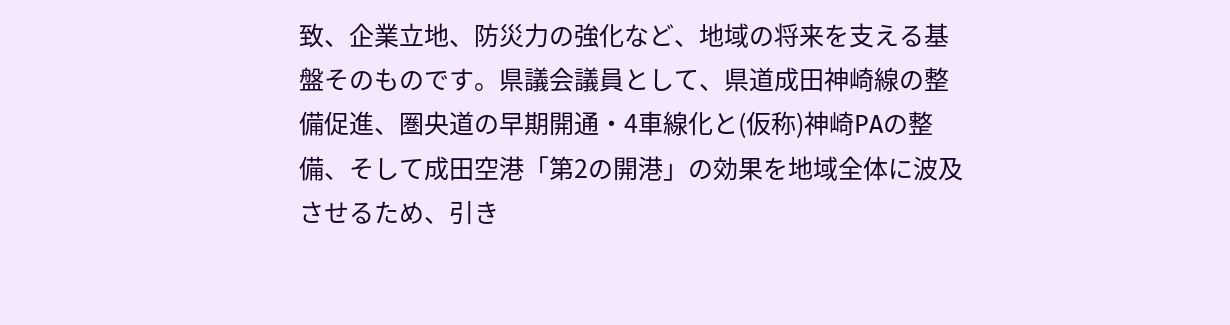致、企業立地、防災力の強化など、地域の将来を支える基盤そのものです。県議会議員として、県道成田神崎線の整備促進、圏央道の早期開通・4車線化と(仮称)神崎PAの整備、そして成田空港「第2の開港」の効果を地域全体に波及させるため、引き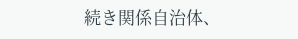続き関係自治体、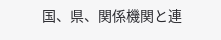国、県、関係機関と連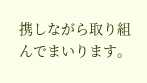携しながら取り組んでまいります。